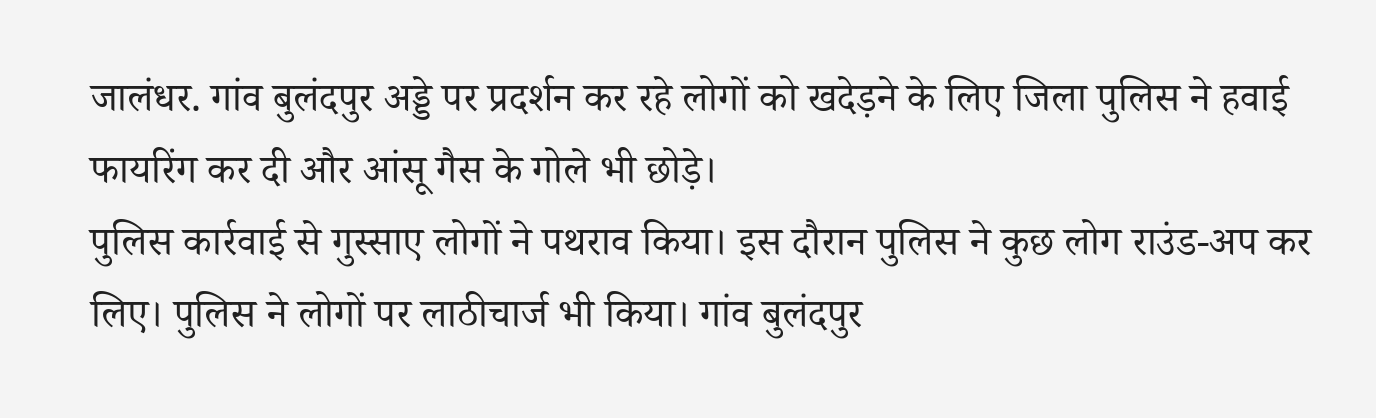जालंधर. गांव बुलंदपुर अड्डे पर प्रदर्शन कर रहे लोगों को खदेड़ने के लिए जिला पुलिस ने हवाई फायरिंग कर दी और आंसू गैस के गोले भी छोड़े।
पुलिस कार्रवाई से गुस्साए लोगों ने पथराव किया। इस दौरान पुलिस ने कुछ लोग राउंड-अप कर लिए। पुलिस ने लोगों पर लाठीचार्ज भी किया। गांव बुलंदपुर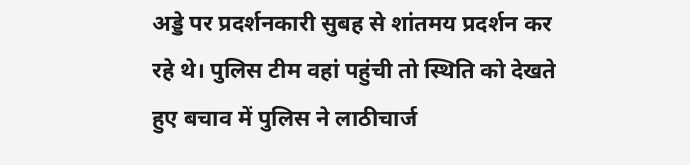अड्डे पर प्रदर्शनकारी सुबह से शांतमय प्रदर्शन कर रहे थे। पुलिस टीम वहां पहुंची तो स्थिति को देखते हुए बचाव में पुलिस ने लाठीचार्ज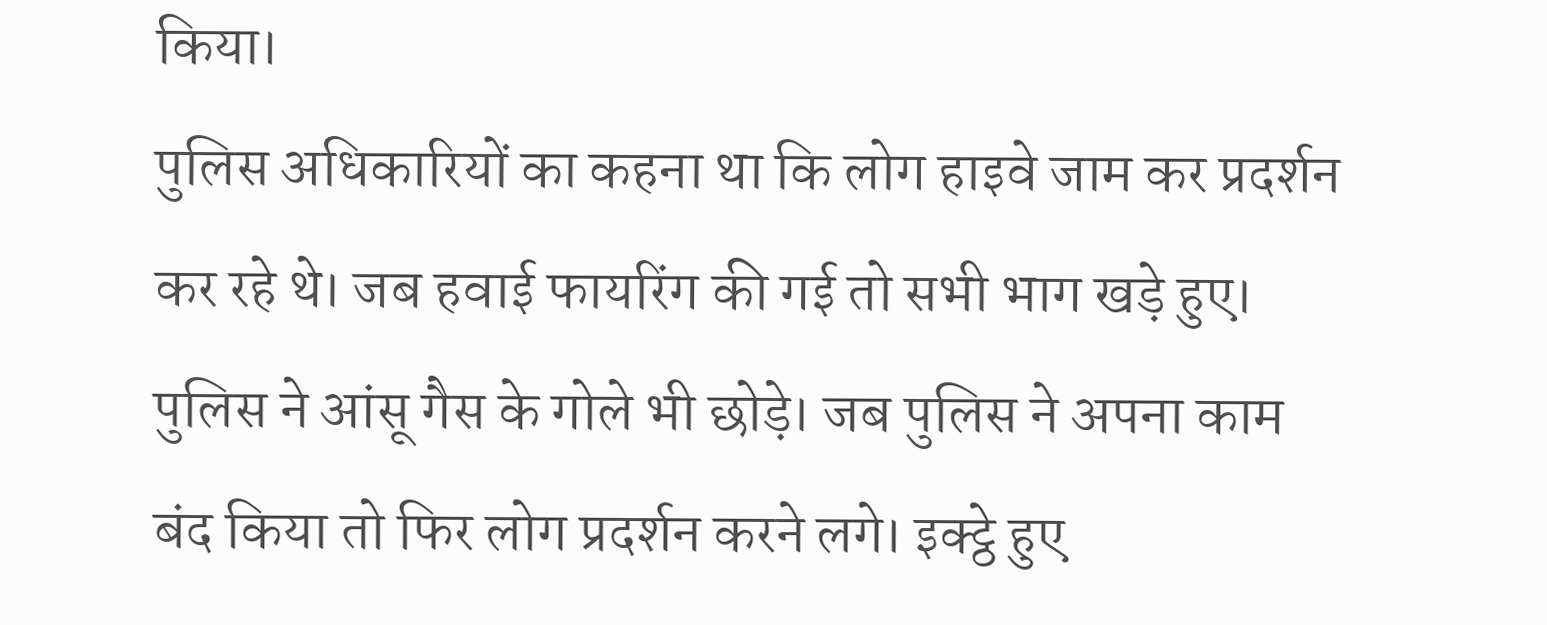किया।
पुलिस अधिकारियों का कहना था कि लोग हाइवे जाम कर प्रदर्शन कर रहे थे। जब हवाई फायरिंग की गई तो सभी भाग खड़े हुए। पुलिस ने आंसू गैस के गोले भी छोड़े। जब पुलिस ने अपना काम बंद किया तो फिर लोग प्रदर्शन करने लगे। इक्ट्ठे हुए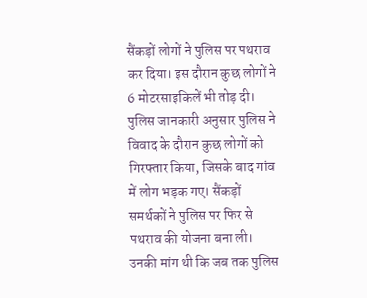सैंकड़ों लोगों ने पुलिस पर पथराव कर दिया। इस दौरान कुछ लोगों ने 6 मोटरसाइकिलें भी तोड़ दी।
पुलिस जानकारी अनुसार पुलिस ने विवाद के दौरान कुछ लोगों को गिरफ्तार किया, जिसके बाद गांव में लोग भड़क गए। सैंकड़ों समर्थकों ने पुलिस पर फिर से पथराव की योजना बना ली। उनकी मांग थी कि जब तक पुलिस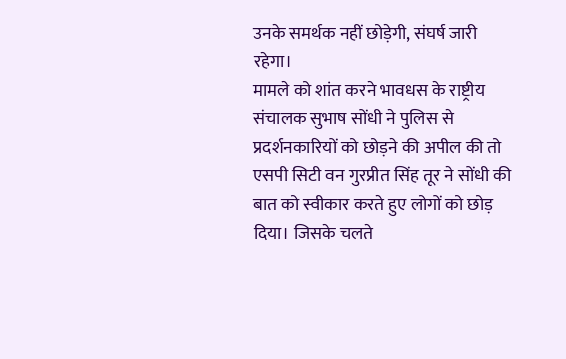उनके समर्थक नहीं छोड़ेगी, संघर्ष जारी रहेगा।
मामले को शांत करने भावधस के राष्ट्रीय संचालक सुभाष सोंधी ने पुलिस से प्रदर्शनकारियों को छोड़ने की अपील की तो एसपी सिटी वन गुरप्रीत सिंह तूर ने सोंधी की बात को स्वीकार करते हुए लोगों को छोड़ दिया। जिसके चलते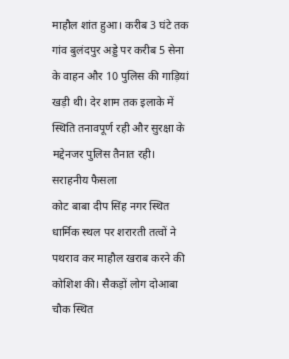माहौल शांत हुआ। करीब 3 घंटे तक गांव बुलंदपुर अड्डे पर करीब 5 सेना के वाहन और 10 पुलिस की गाड़ियां खड़ी थी। देर शाम तक इलाके में स्थिति तनावपूर्ण रही और सुरक्षा के मद्देनजर पुलिस तैनात रही।
सराहनीय फैसला
कोट बाबा दीप सिंह नगर स्थित धार्मिक स्थल पर शरारती तत्वों ने पथराव कर माहौल खराब करने की कोशिश की। सैकड़ों लोग दोआबा चौक स्थित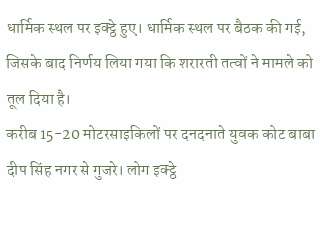धार्मिक स्थल पर इक्ट्ठे हुए। धार्मिक स्थल पर बैठक की गई, जिसके बाद निर्णय लिया गया कि शरारती तत्वों ने मामले को तूल दिया है।
करीब 15-20 मोटरसाइकिलों पर दनदनाते युवक कोट बाबा दीप सिंह नगर से गुजरे। लोग इक्ट्ठे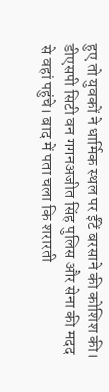हुए तो युवकों ने धार्मिक स्थल पर ईंटें बरसाने की कोशिश की। डीएसपी सिटी वन गगनअजीत सिंह पुलिस और सेना की मदद से वहां पहुंचे। बाद में पता चला कि शरारती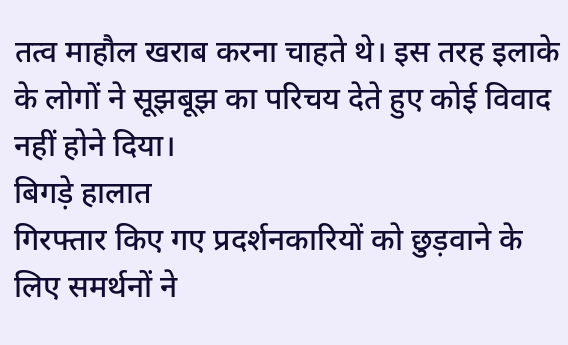तत्व माहौल खराब करना चाहते थे। इस तरह इलाके के लोगों ने सूझबूझ का परिचय देते हुए कोई विवाद नहीं होने दिया।
बिगड़े हालात
गिरफ्तार किए गए प्रदर्शनकारियों को छुड़वाने के लिए समर्थनों ने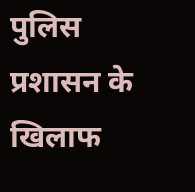पुलिस प्रशासन के खिलाफ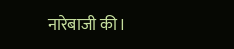नारेबाजी की।